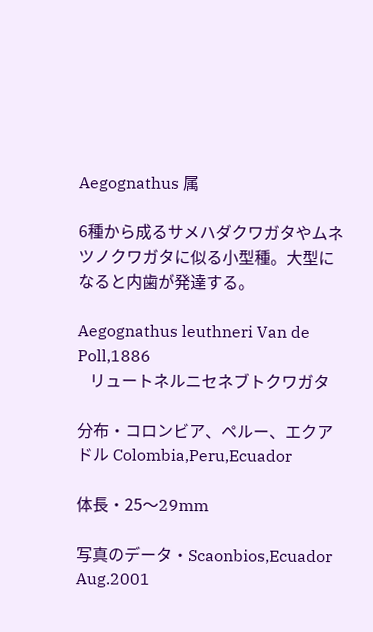Aegognathus 属

6種から成るサメハダクワガタやムネツノクワガタに似る小型種。大型になると内歯が発達する。

Aegognathus leuthneri Van de Poll,1886
   リュートネルニセネブトクワガタ

分布・コロンビア、ペルー、エクアドル Colombia,Peru,Ecuador

体長・25〜29mm

写真のデータ・Scaonbios,Ecuador Aug.2001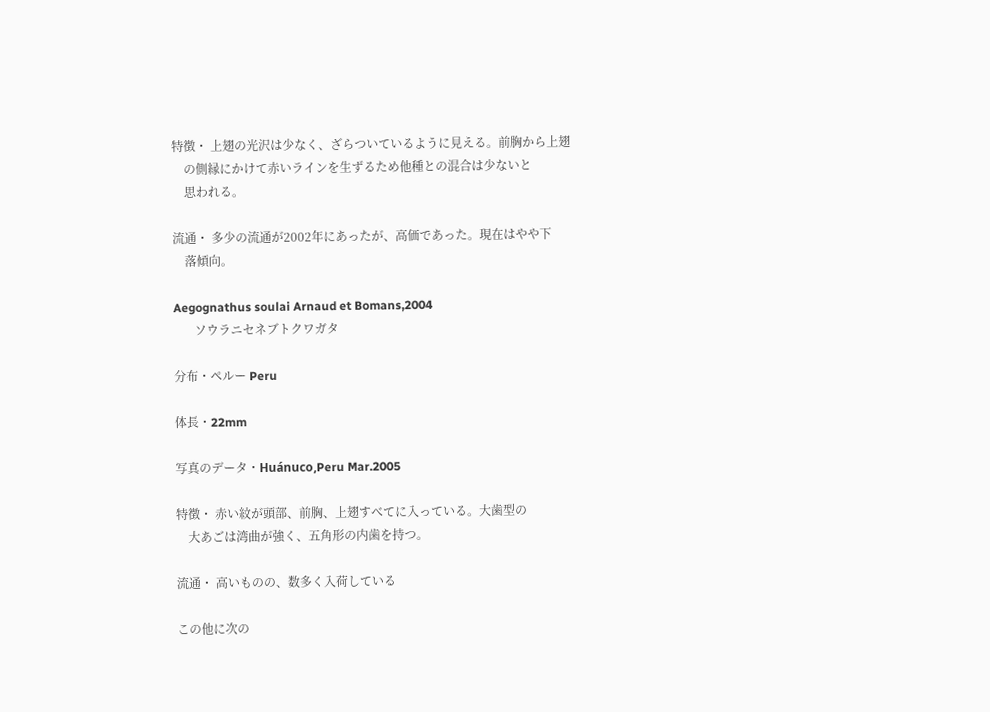特徴・ 上翅の光沢は少なく、ざらついているように見える。前胸から上翅
    の側縁にかけて赤いラインを生ずるため他種との混合は少ないと
    思われる。

流通・ 多少の流通が2002年にあったが、高価であった。現在はやや下
    落傾向。

Aegognathus soulai Arnaud et Bomans,2004
       ソウラニセネブトクワガタ

分布・ペルー Peru

体長・22mm

写真のデータ・Huánuco,Peru Mar.2005

特徴・ 赤い紋が頭部、前胸、上翅すべてに入っている。大歯型の
    大あごは湾曲が強く、五角形の内歯を持つ。

流通・ 高いものの、数多く入荷している

この他に次の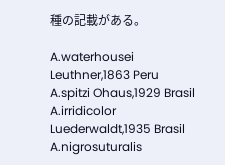種の記載がある。

A.waterhousei Leuthner,1863 Peru
A.spitzi Ohaus,1929 Brasil
A.irridicolor Luederwaldt,1935 Brasil
A.nigrosuturalis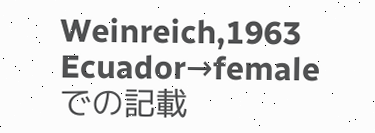Weinreich,1963 Ecuador→femaleでの記載